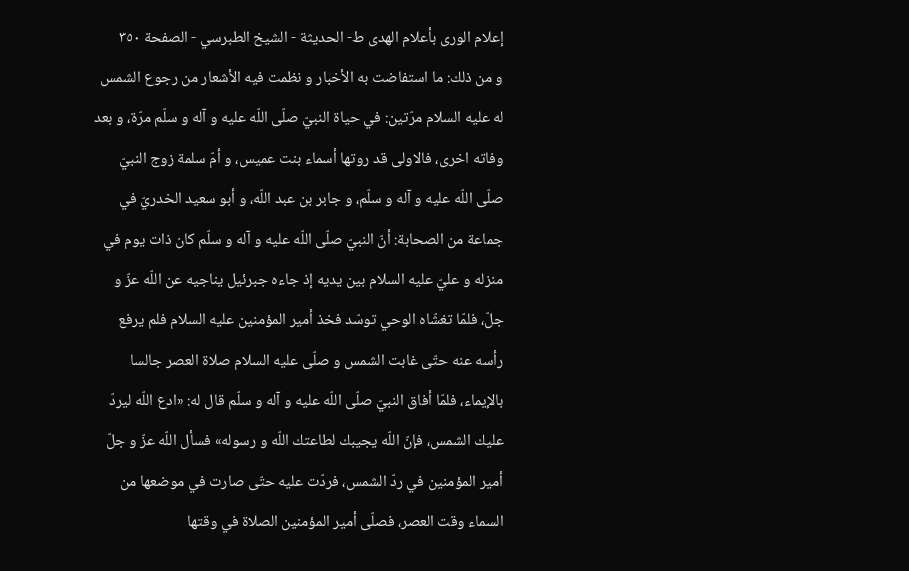إعلام الورى بأعلام الهدى ط- الحديثة - الشيخ الطبرسي - الصفحة ٣٥٠
و من ذلك: ما استفاضت به الأخبار و نظمت فيه الأشعار من رجوع الشمس له عليه السلام مرّتين: في حياة النبيّ صلّى اللّه عليه و آله و سلّم مرّة، و بعد وفاته اخرى، فالاولى قد روتها أسماء بنت عميس، و أمّ سلمة زوج النبيّ صلّى اللّه عليه و آله و سلّم، و جابر بن عبد اللّه، و أبو سعيد الخدريّ في جماعة من الصحابة: أنّ النبيّ صلّى اللّه عليه و آله و سلّم كان ذات يوم في منزله و عليّ عليه السلام بين يديه إذ جاءه جبرئيل يناجيه عن اللّه عزّ و جلّ، فلمّا تغشّاه الوحي توسّد فخذ أمير المؤمنين عليه السلام فلم يرفع رأسه عنه حتّى غابت الشمس و صلّى عليه السلام صلاة العصر جالسا بالإيماء، فلمّا أفاق النبيّ صلّى اللّه عليه و آله و سلّم قال له: «ادع اللّه ليردّ عليك الشمس، فإنّ اللّه يجيبك لطاعتك اللّه و رسوله» فسأل اللّه عزّ و جلّ أمير المؤمنين في ردّ الشمس، فردّت عليه حتّى صارت في موضعها من السماء وقت العصر، فصلّى أمير المؤمنين الصلاة في وقتها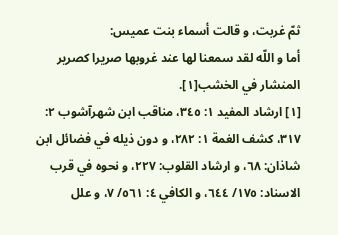ثمّ غربت، و قالت أسماء بنت عميس:
أما و اللّه لقد سمعنا لها عند غروبها صريرا كصرير المنشار في الخشب[١].
[١] ارشاد المفيد ١: ٣٤٥، مناقب ابن شهرآشوب ٢: ٣١٧، كشف الغمة ١: ٢٨٢، و دون ذيله في فضائل ابن شاذان: ٦٨، و ارشاد القلوب: ٢٢٧، و نحوه في قرب الاسناد: ١٧٥/ ٦٤٤، و الكافي ٤: ٥٦١/ ٧، و علل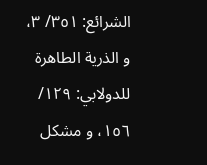الشرائع: ٣٥١/ ٣، و الذرية الطاهرة للدولابي: ١٢٩/ ١٥٦، و مشكل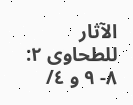الآثار للطحاوى ٢: ٨- ٩ و ٤/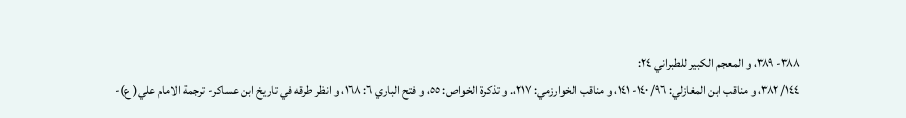٣٨٨- ٣٨٩، و المعجم الكبير للطبراني ٢٤:
١٤٤/ ٣٨٢، و مناقب ابن المغازلي: ٩٦/ ١٤٠- ١٤١، و مناقب الخوارزمي: ٢١٧،. و تذكرة الخواص: ٥٥، و فتح الباري ٦: ١٦٨، و انظر طرقه في تاريخ ابن عساكر- ترجمة الامام علي( ع)-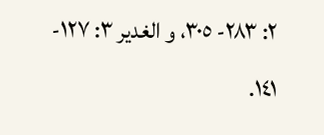٢: ٢٨٣- ٣٠٥، و الغدير ٣: ١٢٧- ١٤١.